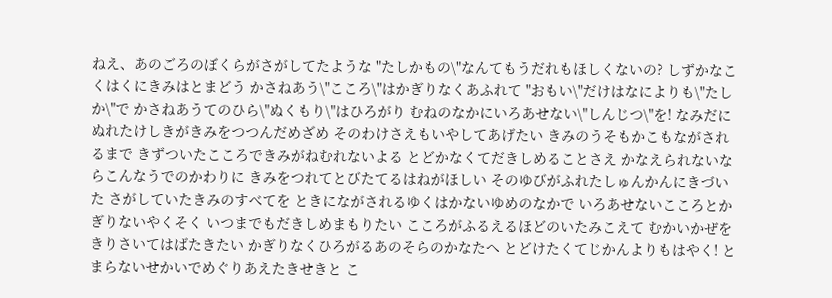ねえ、あのごろのぼくらがさがしてたような "たしかもの\"なんてもうだれもほしくないの? しずかなこくはくにきみはとまどう かさねあう\"こころ\"はかぎりなくあふれて "おもい\"だけはなによりも\"たしか\"で かさねあうてのひら\"ぬくもり\"はひろがり むねのなかにいろあせない\"しんじつ\"を! なみだにぬれたけしきがきみをつつんだめざめ そのわけさえもいやしてあげたい きみのうそもかこもながされるまで きずついたこころできみがねむれないよる とどかなくてだきしめることさえ かなえられないならこんなうでのかわりに きみをつれてとびたてるはねがほしい そのゆびがふれたしゅんかんにきづいた さがしていたきみのすべてを ときにながされるゆくはかないゆめのなかで いろあせないこころとかぎりないやくそく いつまでもだきしめまもりたい こころがふるえるほどのいたみこえて むかいかぜをきりさいてはばたきたい かぎりなくひろがるあのそらのかなたへ とどけたくてじかんよりもはやく! とまらないせかいでめぐりあえたきせきと こ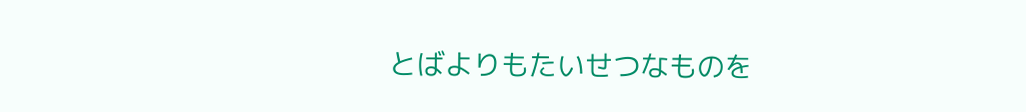とばよりもたいせつなものを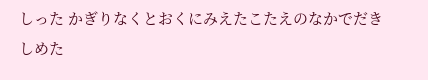しった かぎりなくとおくにみえたこたえのなかでだきしめた